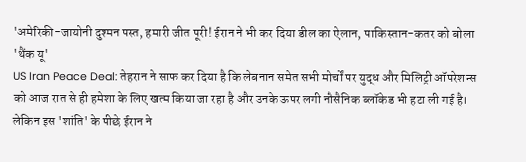'अमेरिकी-जायोनी दुश्मन पस्त, हमारी जीत पूरी! ईरान ने भी कर दिया डील का ऐलान, पाकिस्तान-कतर को बोला 'थैंक यू'
US Iran Peace Deal: तेहरान ने साफ कर दिया है कि लेबनान समेत सभी मोर्चों पर युद्ध और मिलिट्री ऑपरेशन्स को आज रात से ही हमेशा के लिए खत्म किया जा रहा है और उनके ऊपर लगी नौसैनिक ब्लॉकेड भी हटा ली गई है। लेकिन इस 'शांति' के पीछे ईरान ने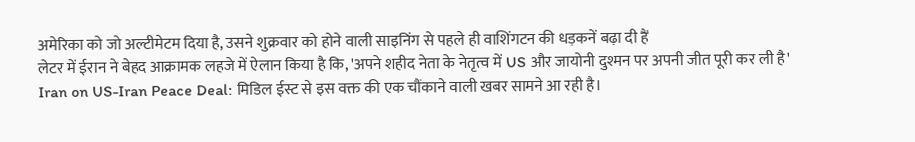अमेरिका को जो अल्टीमेटम दिया है, उसने शुक्रवार को होने वाली साइनिंग से पहले ही वाशिंगटन की धड़कनें बढ़ा दी हैं
लेटर में ईरान ने बेहद आक्रामक लहजे में ऐलान किया है कि, 'अपने शहीद नेता के नेतृत्व में US और जायोनी दुश्मन पर अपनी जीत पूरी कर ली है'
Iran on US-Iran Peace Deal: मिडिल ईस्ट से इस वक्त की एक चौंकाने वाली खबर सामने आ रही है।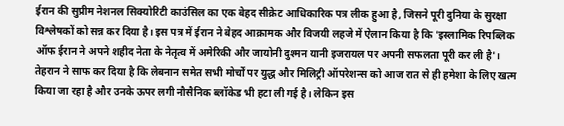ईरान की सुप्रीम नेशनल सिक्योरिटी काउंसिल का एक बेहद सीक्रेट आधिकारिक पत्र लीक हुआ है, जिसने पूरी दुनिया के सुरक्षा विश्लेषकों को सन्न कर दिया है। इस पत्र में ईरान ने बेहद आक्रामक और विजयी लहजे में ऐलान किया है कि 'इस्लामिक रिपब्लिक ऑफ ईरान ने अपने शहीद नेता के नेतृत्व में अमेरिकी और जायोनी दुश्मन यानी इजरायल पर अपनी सफलता पूरी कर ली है'।
तेहरान ने साफ कर दिया है कि लेबनान समेत सभी मोर्चों पर युद्ध और मिलिट्री ऑपरेशन्स को आज रात से ही हमेशा के लिए खत्म किया जा रहा है और उनके ऊपर लगी नौसैनिक ब्लॉकेड भी हटा ली गई है। लेकिन इस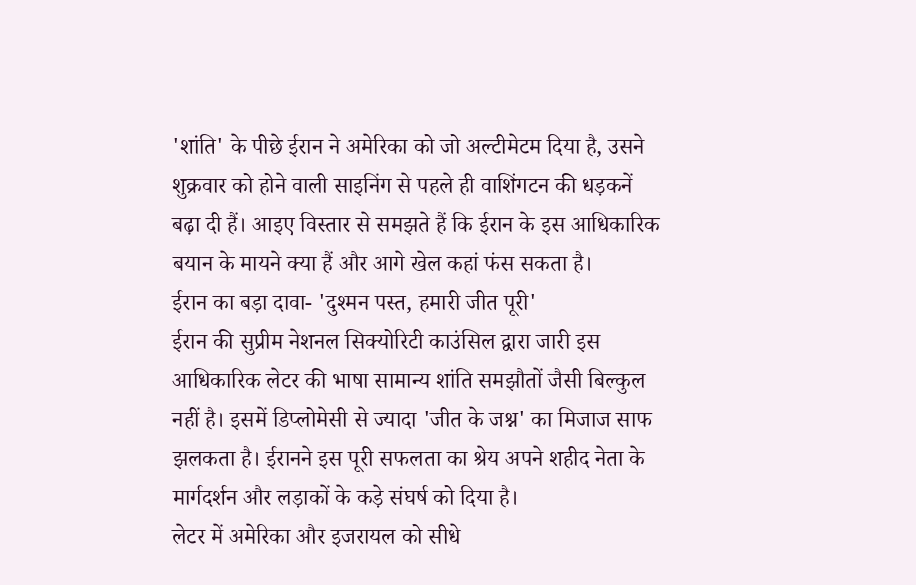'शांति' के पीछे ईरान ने अमेरिका को जो अल्टीमेटम दिया है, उसने शुक्रवार को होने वाली साइनिंग से पहले ही वाशिंगटन की धड़कनें बढ़ा दी हैं। आइए विस्तार से समझते हैं कि ईरान के इस आधिकारिक बयान के मायने क्या हैं और आगे खेल कहां फंस सकता है।
ईरान का बड़ा दावा- 'दुश्मन पस्त, हमारी जीत पूरी'
ईरान की सुप्रीम नेशनल सिक्योरिटी काउंसिल द्वारा जारी इस आधिकारिक लेटर की भाषा सामान्य शांति समझौतों जैसी बिल्कुल नहीं है। इसमें डिप्लोमेसी से ज्यादा 'जीत के जश्न' का मिजाज साफ झलकता है। ईरानने इस पूरी सफलता का श्रेय अपने शहीद नेता के मार्गदर्शन और लड़ाकों के कड़े संघर्ष को दिया है।
लेटर में अमेरिका और इजरायल को सीधे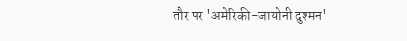तौर पर 'अमेरिकी-जायोनी दुश्मन'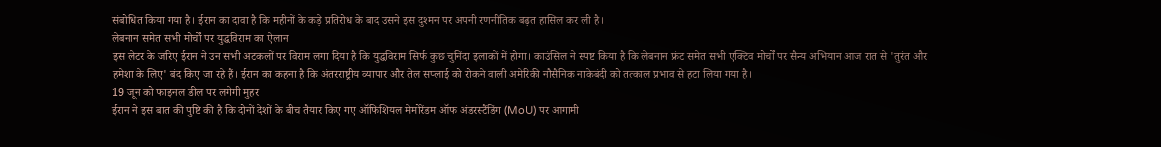संबोधित किया गया है। ईरान का दावा है कि महीनों के कड़े प्रतिरोध के बाद उसने इस दुश्मन पर अपनी रणनीतिक बढ़त हासिल कर ली है।
लेबनान समेत सभी मोर्चों पर युद्धविराम का ऐलान
इस लेटर के जरिए ईरान ने उन सभी अटकलों पर विराम लगा दिया है कि युद्धविराम सिर्फ कुछ चुनिंदा इलाकों में होगा। काउंसिल ने स्पष्ट किया है कि लेबनान फ्रंट समेत सभी एक्टिव मोर्चों पर सैन्य अभियान आज रात से 'तुरंत और हमेशा के लिए' बंद किए जा रहे हैं। ईरान का कहना है कि अंतरराष्ट्रीय व्यापार और तेल सप्लाई को रोकने वाली अमेरिकी नौसैनिक नाकेबंदी को तत्काल प्रभाव से हटा लिया गया है।
19 जून को फाइनल डील पर लगेगी मुहर
ईरान ने इस बात की पुष्टि की है कि दोनों देशों के बीच तैयार किए गए ऑफिशियल मेमोरेंडम ऑफ अंडरस्टैंडिंग (MoU) पर आगामी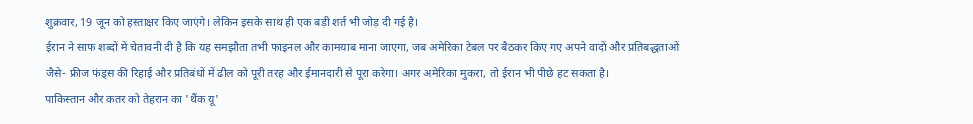शुक्रवार, 19 जून को हस्ताक्षर किए जाएंगे। लेकिन इसके साथ ही एक बड़ी शर्त भी जोड़ दी गई है।
ईरान ने साफ शब्दों में चेतावनी दी है कि यह समझौता तभी फाइनल और कामयाब माना जाएगा, जब अमेरिका टेबल पर बैठकर किए गए अपने वादों और प्रतिबद्धताओं जैसे- फ्रीज फंड्स की रिहाई और प्रतिबंधों में ढील को पूरी तरह और ईमानदारी से पूरा करेगा। अगर अमेरिका मुकरा, तो ईरान भी पीछे हट सकता है।
पाकिस्तान और कतर को तेहरान का 'थैंक यू'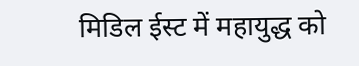मिडिल ईस्ट में महायुद्ध को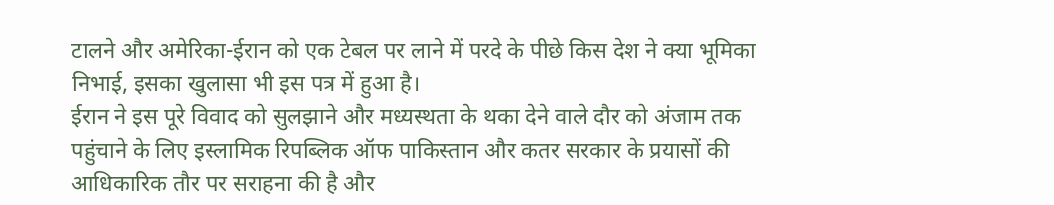टालने और अमेरिका-ईरान को एक टेबल पर लाने में परदे के पीछे किस देश ने क्या भूमिका निभाई, इसका खुलासा भी इस पत्र में हुआ है।
ईरान ने इस पूरे विवाद को सुलझाने और मध्यस्थता के थका देने वाले दौर को अंजाम तक पहुंचाने के लिए इस्लामिक रिपब्लिक ऑफ पाकिस्तान और कतर सरकार के प्रयासों की आधिकारिक तौर पर सराहना की है और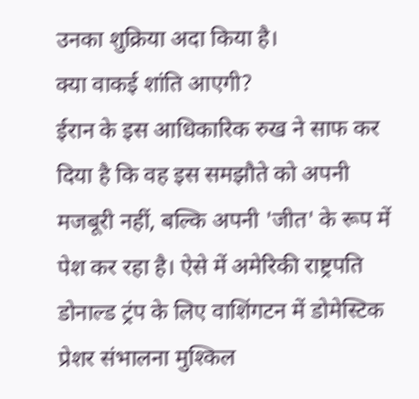उनका शुक्रिया अदा किया है।
क्या वाकई शांति आएगी?
ईरान के इस आधिकारिक रुख ने साफ कर दिया है कि वह इस समझौते को अपनी मजबूरी नहीं, बल्कि अपनी 'जीत' के रूप में पेश कर रहा है। ऐसे में अमेरिकी राष्ट्रपति डोनाल्ड ट्रंप के लिए वाशिंगटन में डोमेस्टिक प्रेशर संभालना मुश्किल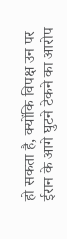हो सकता है, क्योंकि विपक्ष उन पर ईरान के आगे घुटने टेकने का आरोप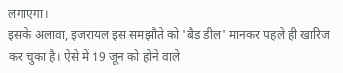लगाएगा।
इसके अलावा, इजरायल इस समझौते को 'बैड डील' मानकर पहले ही खारिज कर चुका है। ऐसे में 19 जून को होने वाले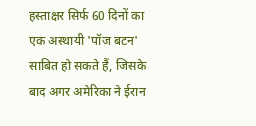हस्ताक्षर सिर्फ 60 दिनों का एक अस्थायी 'पॉज बटन' साबित हो सकते हैं, जिसके बाद अगर अमेरिका ने ईरान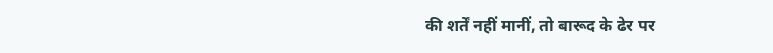की शर्तें नहीं मानीं, तो बारूद के ढेर पर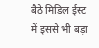बैठे मिडिल ईस्ट में इससे भी बड़ा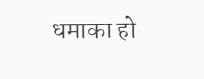धमाका हो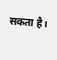सकता है।